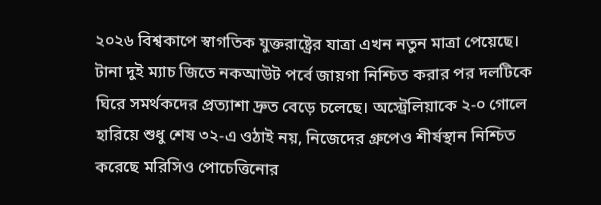২০২৬ বিশ্বকাপে স্বাগতিক যুক্তরাষ্ট্রের যাত্রা এখন নতুন মাত্রা পেয়েছে। টানা দুই ম্যাচ জিতে নকআউট পর্বে জায়গা নিশ্চিত করার পর দলটিকে ঘিরে সমর্থকদের প্রত্যাশা দ্রুত বেড়ে চলেছে। অস্ট্রেলিয়াকে ২-০ গোলে হারিয়ে শুধু শেষ ৩২-এ ওঠাই নয়, নিজেদের গ্রুপেও শীর্ষস্থান নিশ্চিত করেছে মরিসিও পোচেত্তিনোর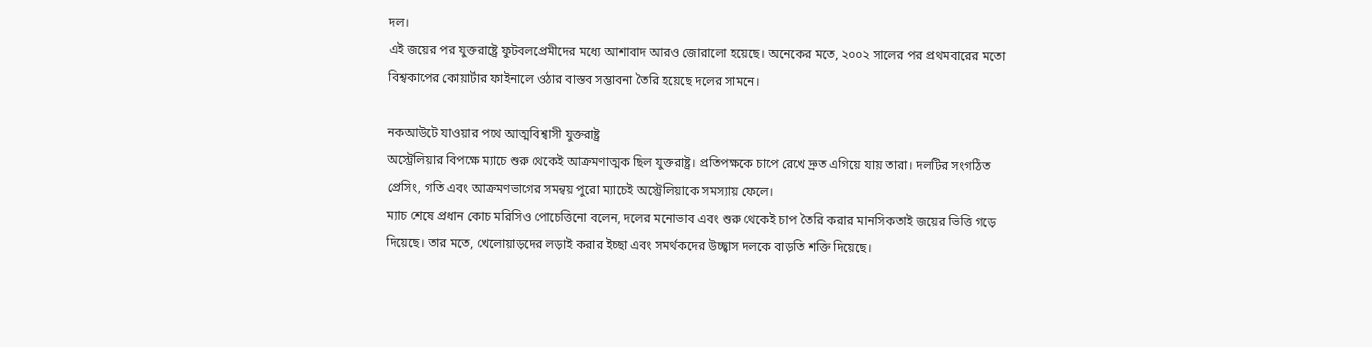দল।
এই জয়ের পর যুক্তরাষ্ট্রে ফুটবলপ্রেমীদের মধ্যে আশাবাদ আরও জোরালো হয়েছে। অনেকের মতে, ২০০২ সালের পর প্রথমবারের মতো বিশ্বকাপের কোয়ার্টার ফাইনালে ওঠার বাস্তব সম্ভাবনা তৈরি হয়েছে দলের সামনে।

নকআউটে যাওয়ার পথে আত্মবিশ্বাসী যুক্তরাষ্ট্র
অস্ট্রেলিয়ার বিপক্ষে ম্যাচে শুরু থেকেই আক্রমণাত্মক ছিল যুক্তরাষ্ট্র। প্রতিপক্ষকে চাপে রেখে দ্রুত এগিয়ে যায় তারা। দলটির সংগঠিত প্রেসিং, গতি এবং আক্রমণভাগের সমন্বয় পুরো ম্যাচেই অস্ট্রেলিয়াকে সমস্যায় ফেলে।
ম্যাচ শেষে প্রধান কোচ মরিসিও পোচেত্তিনো বলেন, দলের মনোভাব এবং শুরু থেকেই চাপ তৈরি করার মানসিকতাই জয়ের ভিত্তি গড়ে দিয়েছে। তার মতে, খেলোয়াড়দের লড়াই করার ইচ্ছা এবং সমর্থকদের উচ্ছ্বাস দলকে বাড়তি শক্তি দিয়েছে।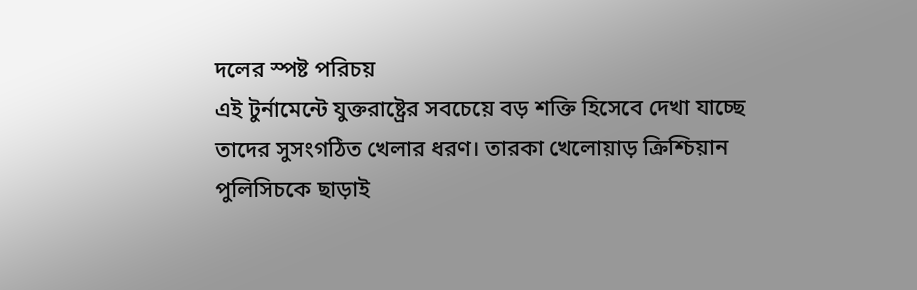দলের স্পষ্ট পরিচয়
এই টুর্নামেন্টে যুক্তরাষ্ট্রের সবচেয়ে বড় শক্তি হিসেবে দেখা যাচ্ছে তাদের সুসংগঠিত খেলার ধরণ। তারকা খেলোয়াড় ক্রিশ্চিয়ান পুলিসিচকে ছাড়াই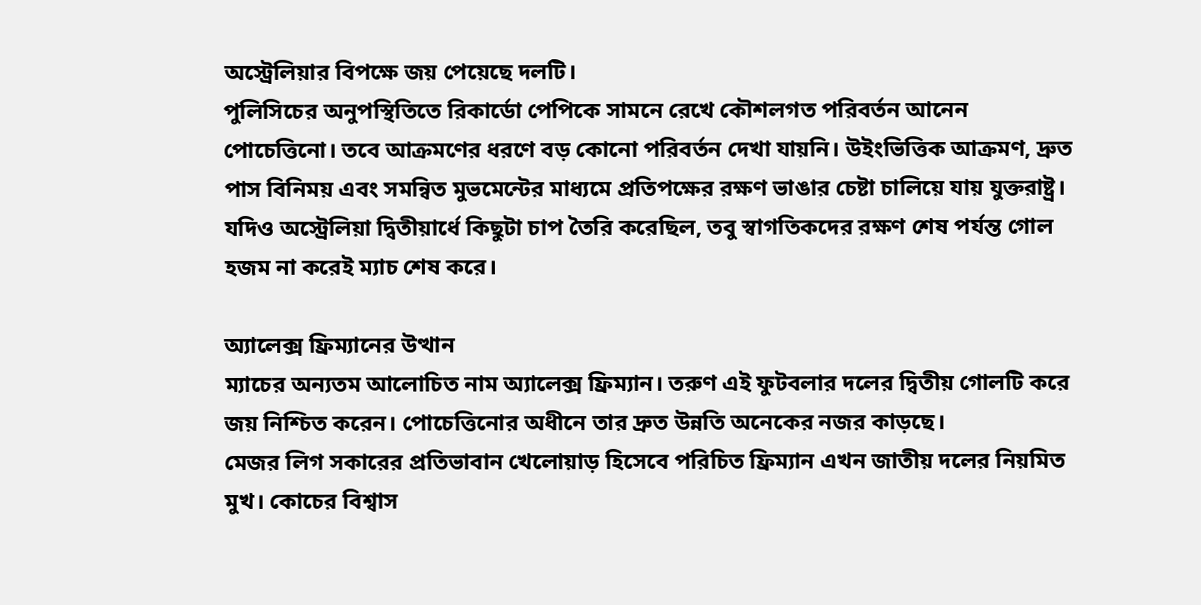অস্ট্রেলিয়ার বিপক্ষে জয় পেয়েছে দলটি।
পুলিসিচের অনুপস্থিতিতে রিকার্ডো পেপিকে সামনে রেখে কৌশলগত পরিবর্তন আনেন পোচেত্তিনো। তবে আক্রমণের ধরণে বড় কোনো পরিবর্তন দেখা যায়নি। উইংভিত্তিক আক্রমণ, দ্রুত পাস বিনিময় এবং সমন্বিত মুভমেন্টের মাধ্যমে প্রতিপক্ষের রক্ষণ ভাঙার চেষ্টা চালিয়ে যায় যুক্তরাষ্ট্র।
যদিও অস্ট্রেলিয়া দ্বিতীয়ার্ধে কিছুটা চাপ তৈরি করেছিল, তবু স্বাগতিকদের রক্ষণ শেষ পর্যন্ত গোল হজম না করেই ম্যাচ শেষ করে।

অ্যালেক্স ফ্রিম্যানের উত্থান
ম্যাচের অন্যতম আলোচিত নাম অ্যালেক্স ফ্রিম্যান। তরুণ এই ফুটবলার দলের দ্বিতীয় গোলটি করে জয় নিশ্চিত করেন। পোচেত্তিনোর অধীনে তার দ্রুত উন্নতি অনেকের নজর কাড়ছে।
মেজর লিগ সকারের প্রতিভাবান খেলোয়াড় হিসেবে পরিচিত ফ্রিম্যান এখন জাতীয় দলের নিয়মিত মুখ। কোচের বিশ্বাস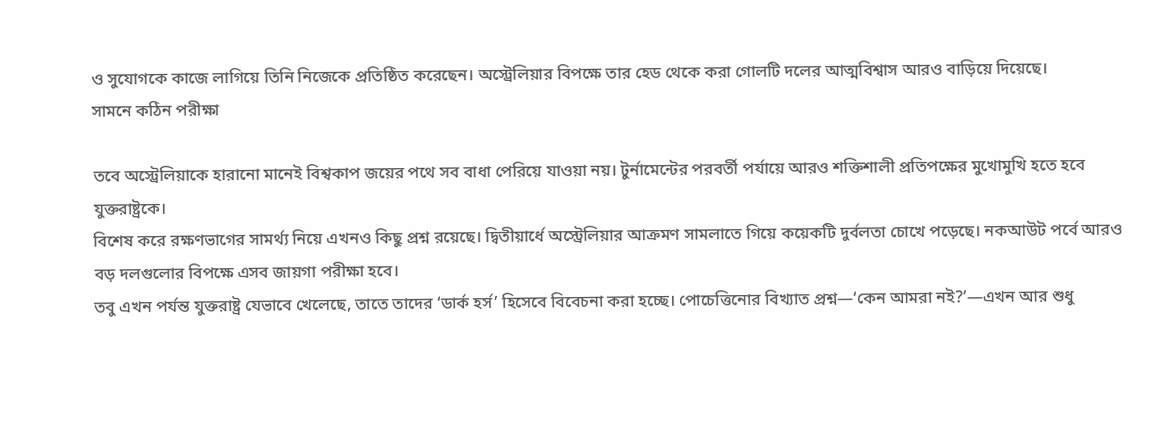ও সুযোগকে কাজে লাগিয়ে তিনি নিজেকে প্রতিষ্ঠিত করেছেন। অস্ট্রেলিয়ার বিপক্ষে তার হেড থেকে করা গোলটি দলের আত্মবিশ্বাস আরও বাড়িয়ে দিয়েছে।
সামনে কঠিন পরীক্ষা

তবে অস্ট্রেলিয়াকে হারানো মানেই বিশ্বকাপ জয়ের পথে সব বাধা পেরিয়ে যাওয়া নয়। টুর্নামেন্টের পরবর্তী পর্যায়ে আরও শক্তিশালী প্রতিপক্ষের মুখোমুখি হতে হবে যুক্তরাষ্ট্রকে।
বিশেষ করে রক্ষণভাগের সামর্থ্য নিয়ে এখনও কিছু প্রশ্ন রয়েছে। দ্বিতীয়ার্ধে অস্ট্রেলিয়ার আক্রমণ সামলাতে গিয়ে কয়েকটি দুর্বলতা চোখে পড়েছে। নকআউট পর্বে আরও বড় দলগুলোর বিপক্ষে এসব জায়গা পরীক্ষা হবে।
তবু এখন পর্যন্ত যুক্তরাষ্ট্র যেভাবে খেলেছে, তাতে তাদের ‘ডার্ক হর্স’ হিসেবে বিবেচনা করা হচ্ছে। পোচেত্তিনোর বিখ্যাত প্রশ্ন—‘কেন আমরা নই?’—এখন আর শুধু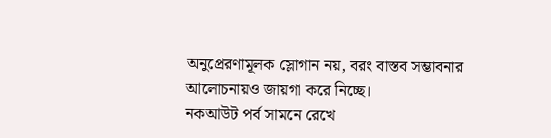অনুপ্রেরণামূলক স্লোগান নয়, বরং বাস্তব সম্ভাবনার আলোচনায়ও জায়গা করে নিচ্ছে।
নকআউট পর্ব সামনে রেখে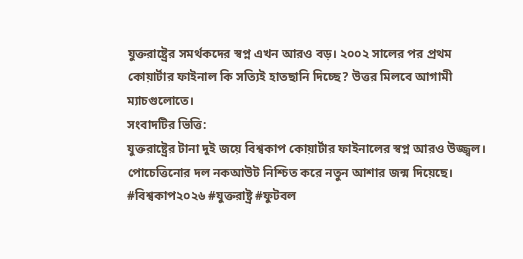যুক্তরাষ্ট্রের সমর্থকদের স্বপ্ন এখন আরও বড়। ২০০২ সালের পর প্রথম কোয়ার্টার ফাইনাল কি সত্যিই হাতছানি দিচ্ছে? উত্তর মিলবে আগামী ম্যাচগুলোতে।
সংবাদটির ভিত্তি:
যুক্তরাষ্ট্রের টানা দুই জয়ে বিশ্বকাপ কোয়ার্টার ফাইনালের স্বপ্ন আরও উজ্জ্বল। পোচেত্তিনোর দল নকআউট নিশ্চিত করে নতুন আশার জন্ম দিয়েছে।
#বিশ্বকাপ২০২৬ #যুক্তরাষ্ট্র #ফুটবল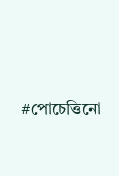#পোচেত্তিনো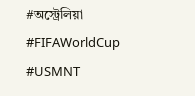#অস্ট্রেলিয়া #FIFAWorldCup #USMNT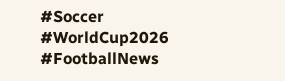#Soccer #WorldCup2026 #FootballNews